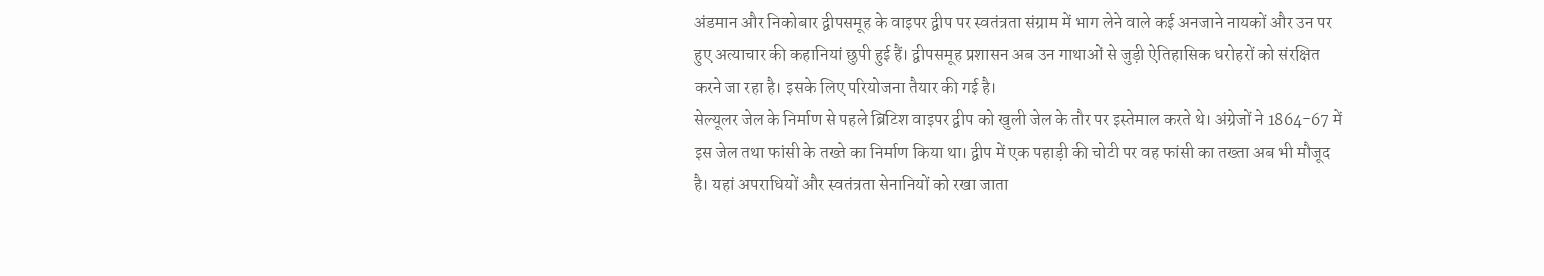अंडमान और निकोबार द्वीपसमूह के वाइपर द्वीप पर स्वतंत्रता संग्राम में भाग लेने वाले कई अनजाने नायकों और उन पर हुए अत्याचार की कहानियां छुपी हुई हैं। द्वीपसमूह प्रशासन अब उन गाथाओं से जुड़ी ऐतिहासिक धरोहरों को संरक्षित करने जा रहा है। इसके लिए परियोजना तैयार की गई है।
सेल्यूलर जेल के निर्माण से पहले ब्रिटिश वाइपर द्वीप को खुली जेल के तौर पर इस्तेमाल करते थे। अंग्रेजों ने 1864-67 में इस जेल तथा फांसी के तख्ते का निर्माण किया था। द्वीप में एक पहाड़ी की चोटी पर वह फांसी का तख्ता अब भी मौजूद है। यहां अपराधियों और स्वतंत्रता सेनानियों को रखा जाता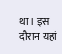था। इस दौरान यहां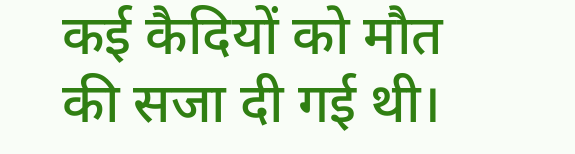कई कैदियों को मौत की सजा दी गई थी।